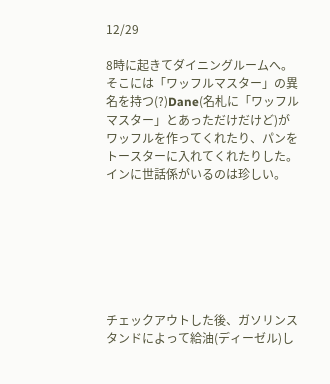12/29

8時に起きてダイニングルームへ。そこには「ワッフルマスター」の異名を持つ(?)Dane(名札に「ワッフルマスター」とあっただけだけど)がワッフルを作ってくれたり、パンをトースターに入れてくれたりした。インに世話係がいるのは珍しい。







チェックアウトした後、ガソリンスタンドによって給油(ディーゼル)し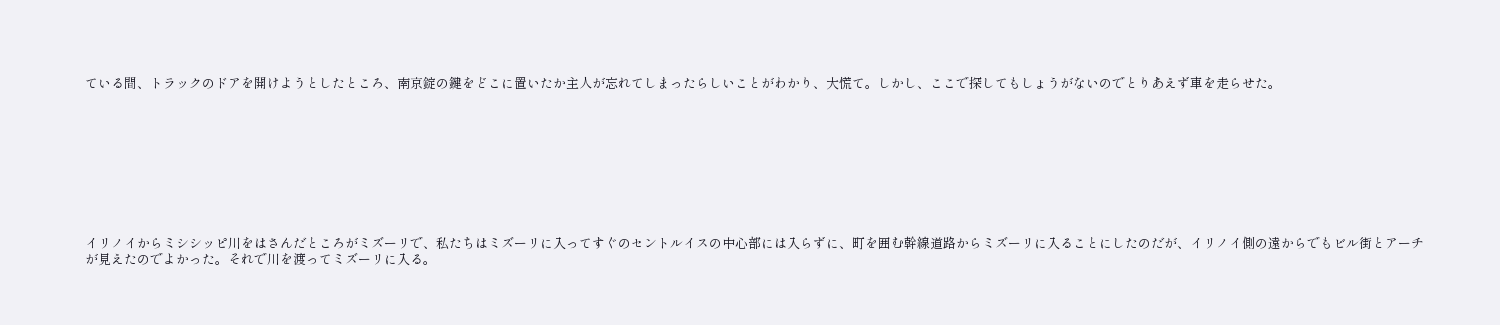ている間、トラックのドアを開けようとしたところ、南京錠の鍵をどこに置いたか主人が忘れてしまったらしいことがわかり、大慌て。しかし、ここで探してもしょうがないのでとりあえず車を走らせた。









イリノイからミシシッピ川をはさんだところがミズーリで、私たちはミズーリに入ってすぐのセントルイスの中心部には入らずに、町を囲む幹線道路からミズーリに入ることにしたのだが、イリノイ側の遠からでもビル街とアーチが見えたのでよかった。それで川を渡ってミズーリに入る。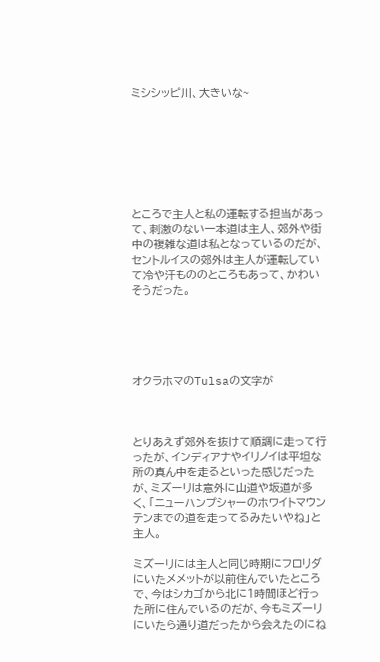ミシシッピ川、大きいな~







ところで主人と私の運転する担当があって、刺激のない一本道は主人、郊外や街中の複雑な道は私となっているのだが、セントルイスの郊外は主人が運転していて冷や汗もののところもあって、かわいそうだった。





オクラホマのTulsaの文字が



とりあえず郊外を抜けて順調に走って行ったが、インディアナやイリノイは平坦な所の真ん中を走るといった感じだったが、ミズーリは意外に山道や坂道が多く、「ニューハンプシャーのホワイトマウンテンまでの道を走ってるみたいやね」と主人。

ミズーリには主人と同じ時期にフロリダにいたメメットが以前住んでいたところで、今はシカゴから北に1時間ほど行った所に住んでいるのだが、今もミズーリにいたら通り道だったから会えたのにね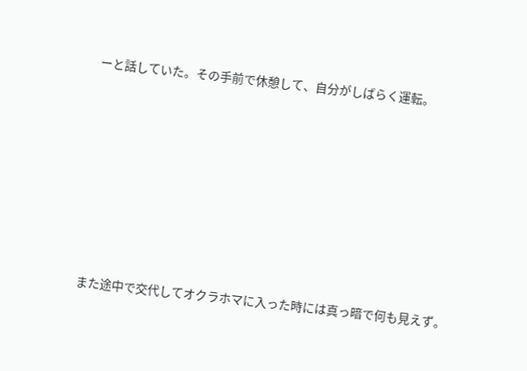ーと話していた。その手前で休憩して、自分がしばらく運転。









また途中で交代してオクラホマに入った時には真っ暗で何も見えず。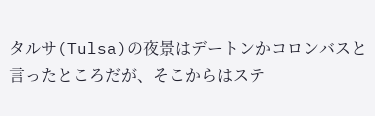タルサ(Tulsa)の夜景はデートンかコロンバスと言ったところだが、そこからはステ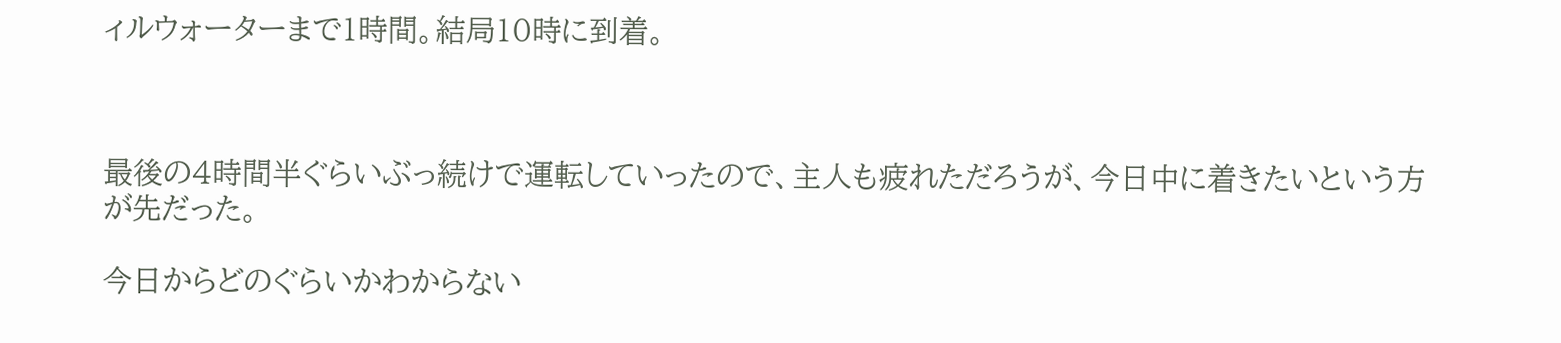ィルウォーターまで1時間。結局10時に到着。



最後の4時間半ぐらいぶっ続けで運転していったので、主人も疲れただろうが、今日中に着きたいという方が先だった。

今日からどのぐらいかわからない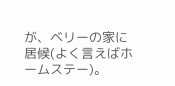が、ベリーの家に居候(よく言えばホームステー)。